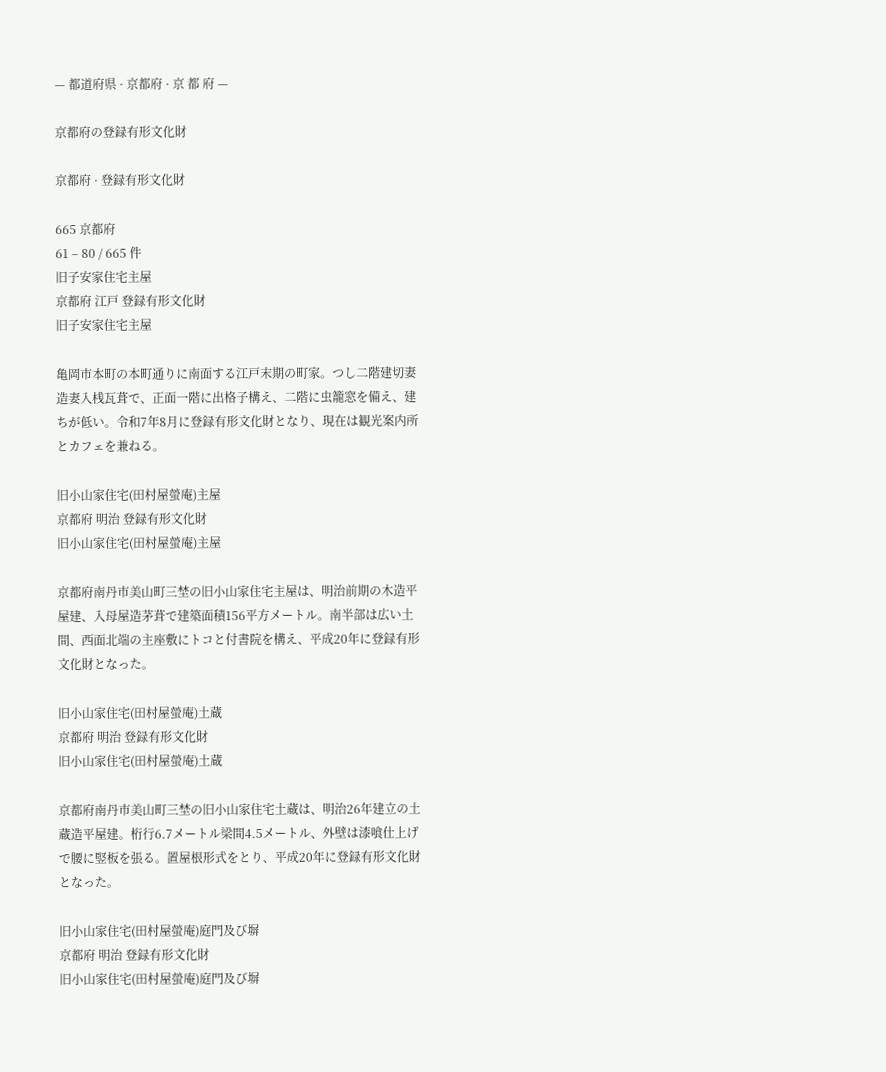— 都道府県 · 京都府 · 京 都 府 —

京都府の登録有形文化財

京都府 · 登録有形文化財

665 京都府
61 – 80 / 665 件
旧子安家住宅主屋
京都府 江戸 登録有形文化財
旧子安家住宅主屋

亀岡市本町の本町通りに南面する江戸末期の町家。つし二階建切妻造妻入桟瓦葺で、正面一階に出格子構え、二階に虫籠窓を備え、建ちが低い。令和7年8月に登録有形文化財となり、現在は観光案内所とカフェを兼ねる。

旧小山家住宅(田村屋螢庵)主屋
京都府 明治 登録有形文化財
旧小山家住宅(田村屋螢庵)主屋

京都府南丹市美山町三埜の旧小山家住宅主屋は、明治前期の木造平屋建、入母屋造茅葺で建築面積156平方メートル。南半部は広い土間、西面北端の主座敷にトコと付書院を構え、平成20年に登録有形文化財となった。

旧小山家住宅(田村屋螢庵)土蔵
京都府 明治 登録有形文化財
旧小山家住宅(田村屋螢庵)土蔵

京都府南丹市美山町三埜の旧小山家住宅土蔵は、明治26年建立の土蔵造平屋建。桁行6.7メートル梁間4.5メートル、外壁は漆喰仕上げで腰に竪板を張る。置屋根形式をとり、平成20年に登録有形文化財となった。

旧小山家住宅(田村屋螢庵)庭門及び塀
京都府 明治 登録有形文化財
旧小山家住宅(田村屋螢庵)庭門及び塀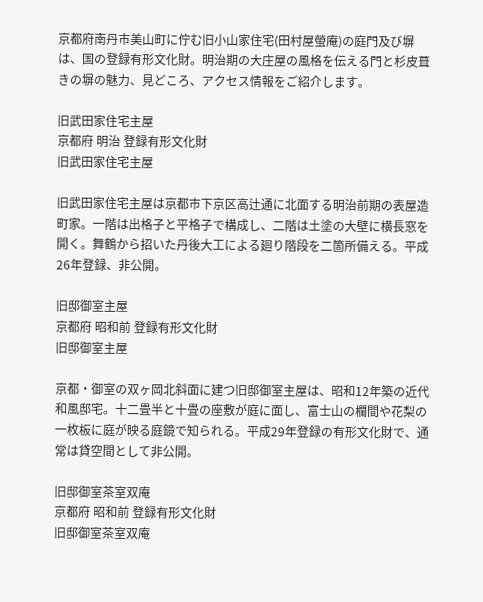京都府南丹市美山町に佇む旧小山家住宅(田村屋螢庵)の庭門及び塀は、国の登録有形文化財。明治期の大庄屋の風格を伝える門と杉皮葺きの塀の魅力、見どころ、アクセス情報をご紹介します。

旧武田家住宅主屋
京都府 明治 登録有形文化財
旧武田家住宅主屋

旧武田家住宅主屋は京都市下京区高辻通に北面する明治前期の表屋造町家。一階は出格子と平格子で構成し、二階は土塗の大壁に横長窓を開く。舞鶴から招いた丹後大工による廻り階段を二箇所備える。平成26年登録、非公開。

旧邸御室主屋
京都府 昭和前 登録有形文化財
旧邸御室主屋

京都・御室の双ヶ岡北斜面に建つ旧邸御室主屋は、昭和12年築の近代和風邸宅。十二畳半と十畳の座敷が庭に面し、富士山の欄間や花梨の一枚板に庭が映る庭鏡で知られる。平成29年登録の有形文化財で、通常は貸空間として非公開。

旧邸御室茶室双庵
京都府 昭和前 登録有形文化財
旧邸御室茶室双庵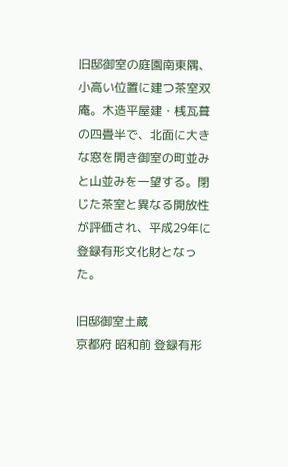旧邸御室の庭園南東隅、小高い位置に建つ茶室双庵。木造平屋建・桟瓦葺の四畳半で、北面に大きな窓を開き御室の町並みと山並みを一望する。閉じた茶室と異なる開放性が評価され、平成29年に登録有形文化財となった。

旧邸御室土蔵
京都府 昭和前 登録有形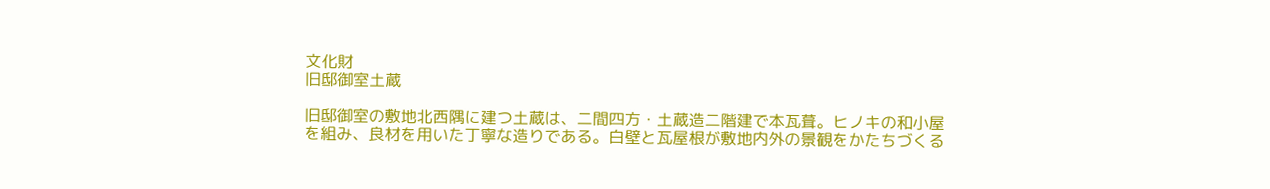文化財
旧邸御室土蔵

旧邸御室の敷地北西隅に建つ土蔵は、二間四方・土蔵造二階建で本瓦葺。ヒノキの和小屋を組み、良材を用いた丁寧な造りである。白壁と瓦屋根が敷地内外の景観をかたちづくる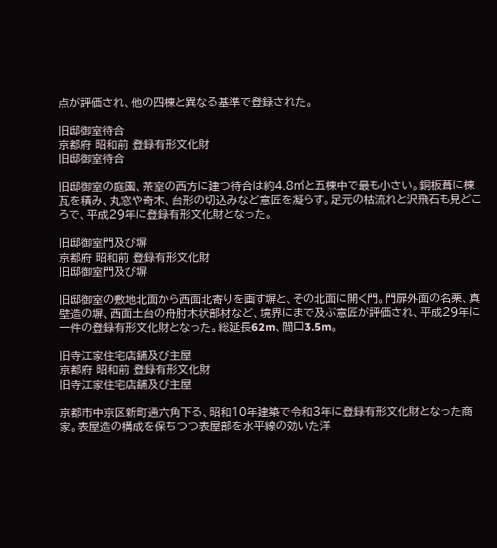点が評価され、他の四棟と異なる基準で登録された。

旧邸御室待合
京都府 昭和前 登録有形文化財
旧邸御室待合

旧邸御室の庭園、茶室の西方に建つ待合は約4.8㎡と五棟中で最も小さい。銅板葺に棟瓦を積み、丸窓や奇木、台形の切込みなど意匠を凝らす。足元の枯流れと沢飛石も見どころで、平成29年に登録有形文化財となった。

旧邸御室門及び塀
京都府 昭和前 登録有形文化財
旧邸御室門及び塀

旧邸御室の敷地北面から西面北寄りを画す塀と、その北面に開く門。門扉外面の名栗、真壁造の塀、西面土台の舟肘木状部材など、境界にまで及ぶ意匠が評価され、平成29年に一件の登録有形文化財となった。総延長62m、間口3.5m。

旧寺江家住宅店舗及び主屋
京都府 昭和前 登録有形文化財
旧寺江家住宅店舗及び主屋

京都市中京区新町通六角下る、昭和10年建築で令和3年に登録有形文化財となった商家。表屋造の構成を保ちつつ表屋部を水平線の効いた洋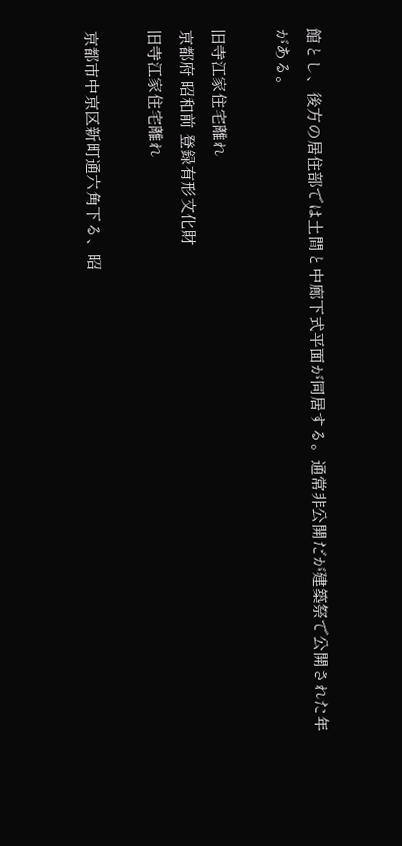館とし、後方の居住部では土間と中廊下式平面が同居する。通常非公開だが建築祭で公開された年がある。

旧寺江家住宅離れ
京都府 昭和前 登録有形文化財
旧寺江家住宅離れ

京都市中京区新町通六角下る、昭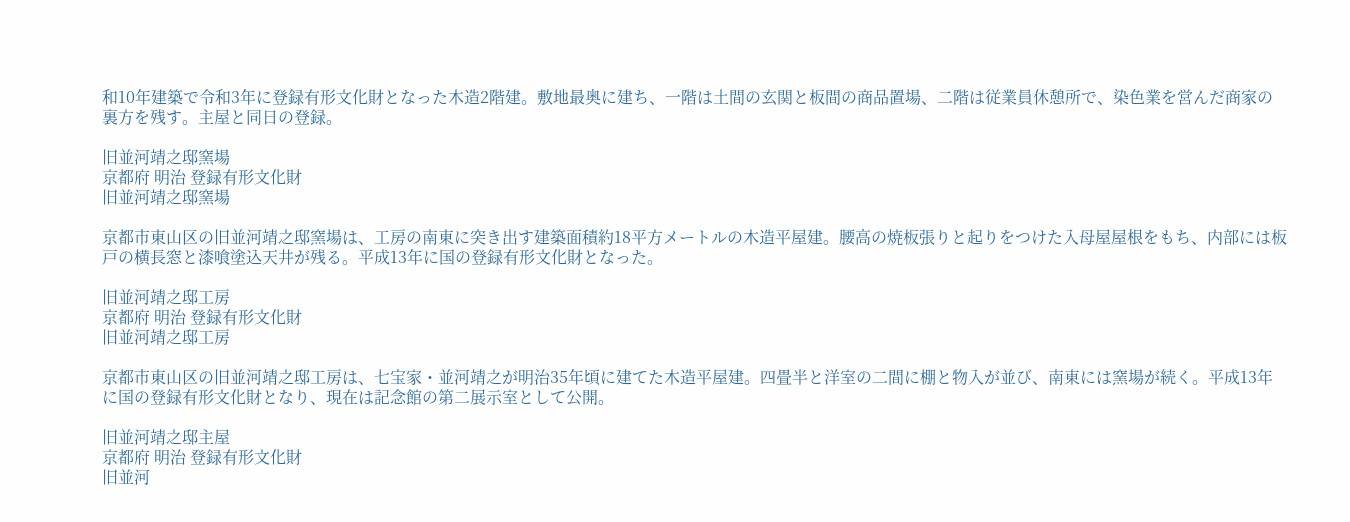和10年建築で令和3年に登録有形文化財となった木造2階建。敷地最奥に建ち、一階は土間の玄関と板間の商品置場、二階は従業員休憩所で、染色業を営んだ商家の裏方を残す。主屋と同日の登録。

旧並河靖之邸窯場
京都府 明治 登録有形文化財
旧並河靖之邸窯場

京都市東山区の旧並河靖之邸窯場は、工房の南東に突き出す建築面積約18平方メートルの木造平屋建。腰高の焼板張りと起りをつけた入母屋屋根をもち、内部には板戸の横長窓と漆喰塗込天井が残る。平成13年に国の登録有形文化財となった。

旧並河靖之邸工房
京都府 明治 登録有形文化財
旧並河靖之邸工房

京都市東山区の旧並河靖之邸工房は、七宝家・並河靖之が明治35年頃に建てた木造平屋建。四畳半と洋室の二間に棚と物入が並び、南東には窯場が続く。平成13年に国の登録有形文化財となり、現在は記念館の第二展示室として公開。

旧並河靖之邸主屋
京都府 明治 登録有形文化財
旧並河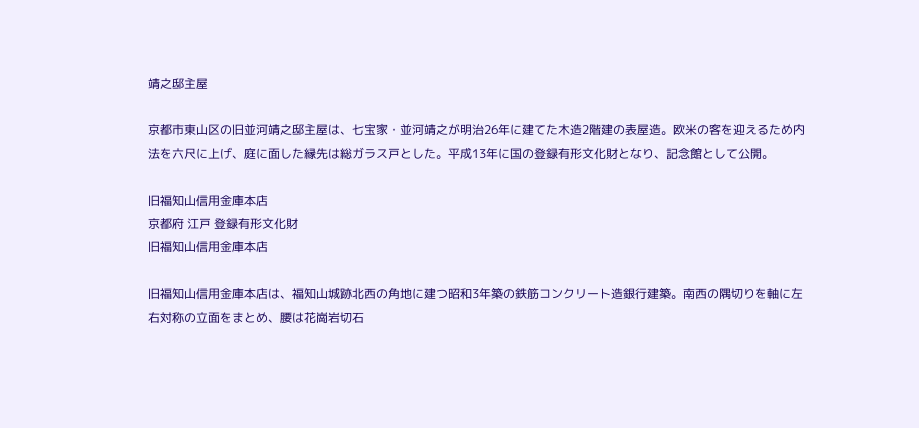靖之邸主屋

京都市東山区の旧並河靖之邸主屋は、七宝家・並河靖之が明治26年に建てた木造2階建の表屋造。欧米の客を迎えるため内法を六尺に上げ、庭に面した縁先は総ガラス戸とした。平成13年に国の登録有形文化財となり、記念館として公開。

旧福知山信用金庫本店
京都府 江戸 登録有形文化財
旧福知山信用金庫本店

旧福知山信用金庫本店は、福知山城跡北西の角地に建つ昭和3年築の鉄筋コンクリート造銀行建築。南西の隅切りを軸に左右対称の立面をまとめ、腰は花崗岩切石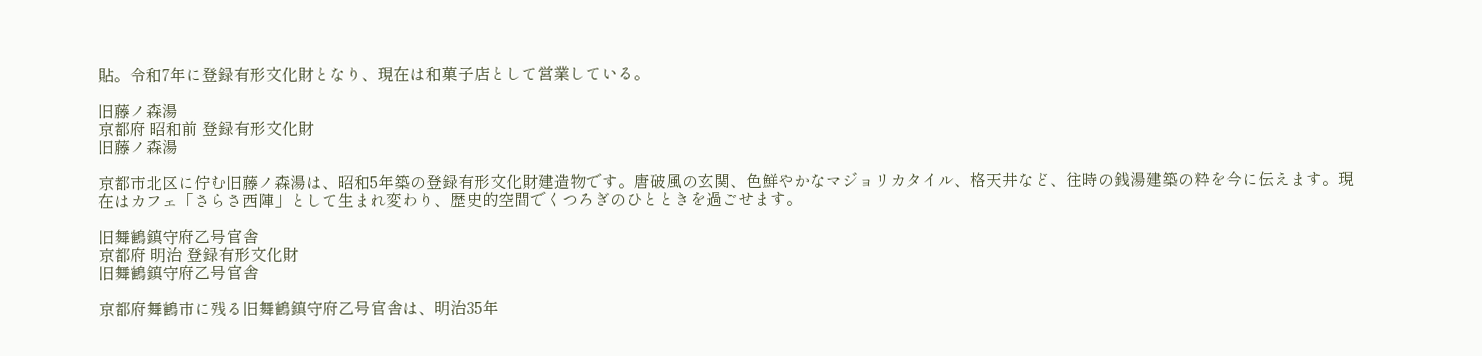貼。令和7年に登録有形文化財となり、現在は和菓子店として営業している。

旧藤ノ森湯
京都府 昭和前 登録有形文化財
旧藤ノ森湯

京都市北区に佇む旧藤ノ森湯は、昭和5年築の登録有形文化財建造物です。唐破風の玄関、色鮮やかなマジョリカタイル、格天井など、往時の銭湯建築の粋を今に伝えます。現在はカフェ「さらさ西陣」として生まれ変わり、歴史的空間でくつろぎのひとときを過ごせます。

旧舞鶴鎮守府乙号官舎
京都府 明治 登録有形文化財
旧舞鶴鎮守府乙号官舎

京都府舞鶴市に残る旧舞鶴鎮守府乙号官舎は、明治35年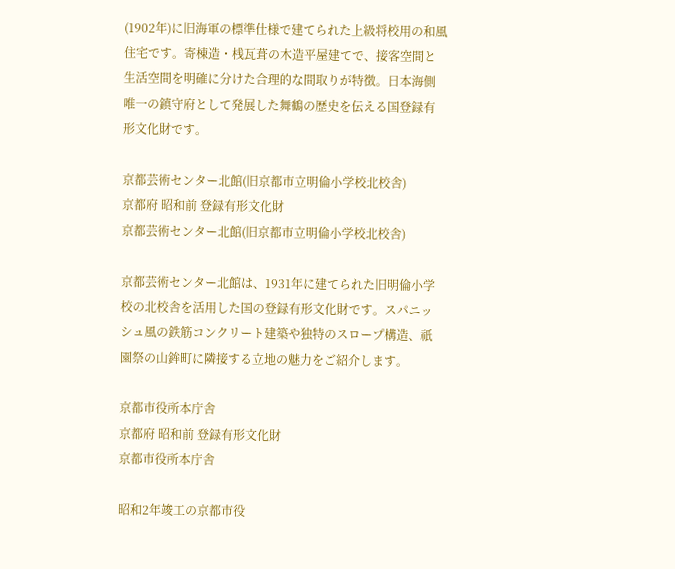(1902年)に旧海軍の標準仕様で建てられた上級将校用の和風住宅です。寄棟造・桟瓦葺の木造平屋建てで、接客空間と生活空間を明確に分けた合理的な間取りが特徴。日本海側唯一の鎮守府として発展した舞鶴の歴史を伝える国登録有形文化財です。

京都芸術センター北館(旧京都市立明倫小学校北校舎)
京都府 昭和前 登録有形文化財
京都芸術センター北館(旧京都市立明倫小学校北校舎)

京都芸術センター北館は、1931年に建てられた旧明倫小学校の北校舎を活用した国の登録有形文化財です。スパニッシュ風の鉄筋コンクリート建築や独特のスロープ構造、祇園祭の山鉾町に隣接する立地の魅力をご紹介します。

京都市役所本庁舎
京都府 昭和前 登録有形文化財
京都市役所本庁舎

昭和2年竣工の京都市役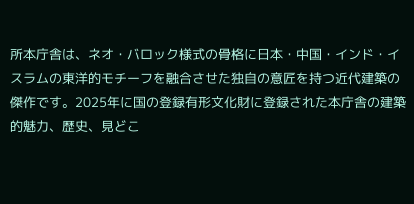所本庁舎は、ネオ・バロック様式の骨格に日本・中国・インド・イスラムの東洋的モチーフを融合させた独自の意匠を持つ近代建築の傑作です。2025年に国の登録有形文化財に登録された本庁舎の建築的魅力、歴史、見どこ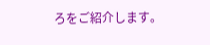ろをご紹介します。